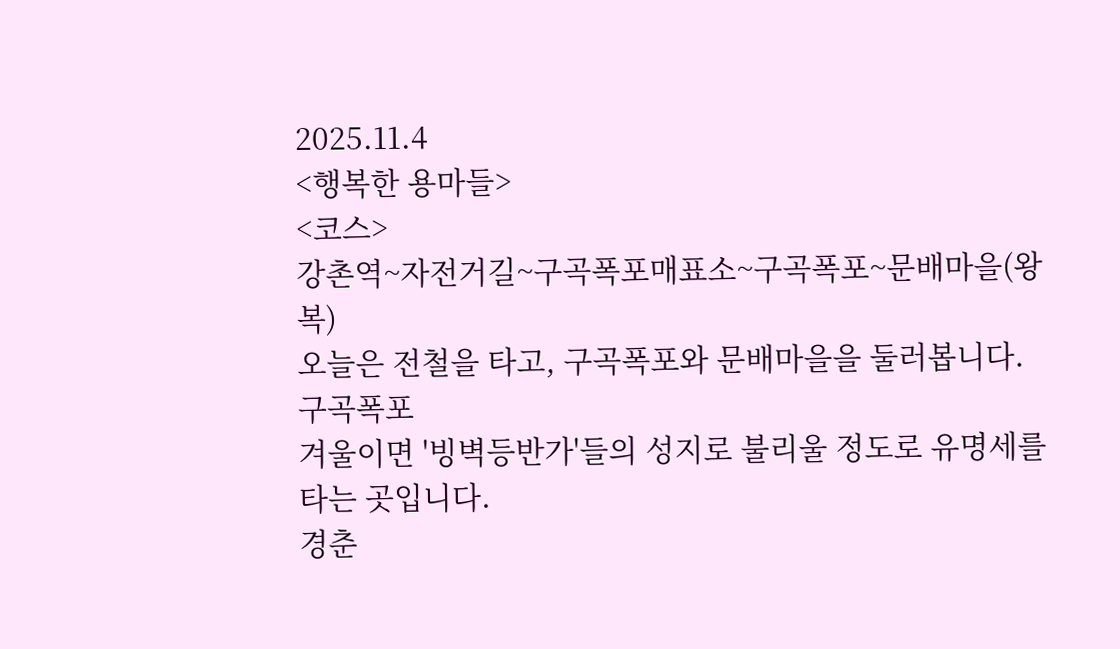2025.11.4
<행복한 용마들>
<코스>
강촌역~자전거길~구곡폭포매표소~구곡폭포~문배마을(왕복)
오늘은 전철을 타고, 구곡폭포와 문배마을을 둘러봅니다.
구곡폭포
겨울이면 '빙벽등반가'들의 성지로 불리울 정도로 유명세를 타는 곳입니다.
경춘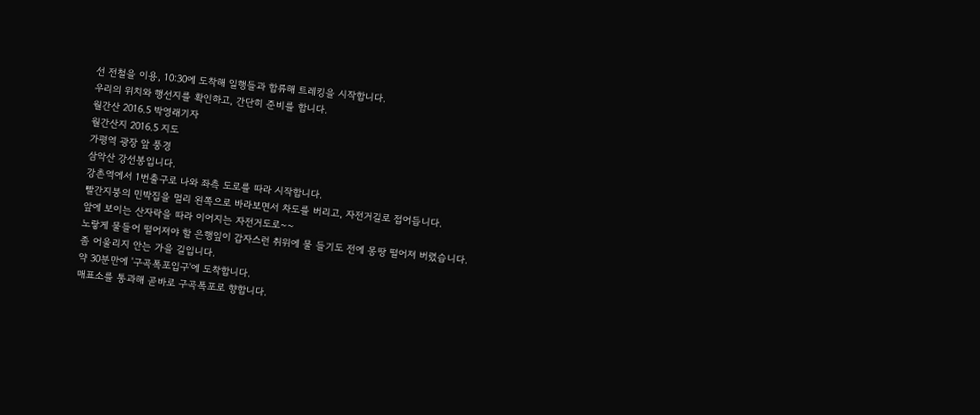선 전철을 이용, 10:30에 도착해 일행들과 합류해 트레킹을 시작합니다.
우리의 위치와 행선지를 확인하고, 간단히 준비를 합니다.
월간산 2016.5 박영래기자
월간산지 2016.5 지도
가평역 광장 앞 풍경
삼악산 강선봉입니다.
강촌역에서 1번출구로 나와 좌측 도로를 따라 시작합니다.
빨간지붕의 민박집을 멀리 왼쪽으로 바라보면서 차도를 버리고, 자전거길로 접어듭니다.
앞에 보이는 산자락을 따라 이어지는 자전거도로~~
노랗게 물들어 떨어져야 할 은행잎이 갑자스런 취위에 물 들기도 전에 몽땅 떨어져 버렸습니다.
좀 어울리지 안는 가을 길입니다.
약 30분만에 '구곡폭포입구'에 도착합니다.
매표소를 통과해 곧바로 구곡폭포로 향합니다.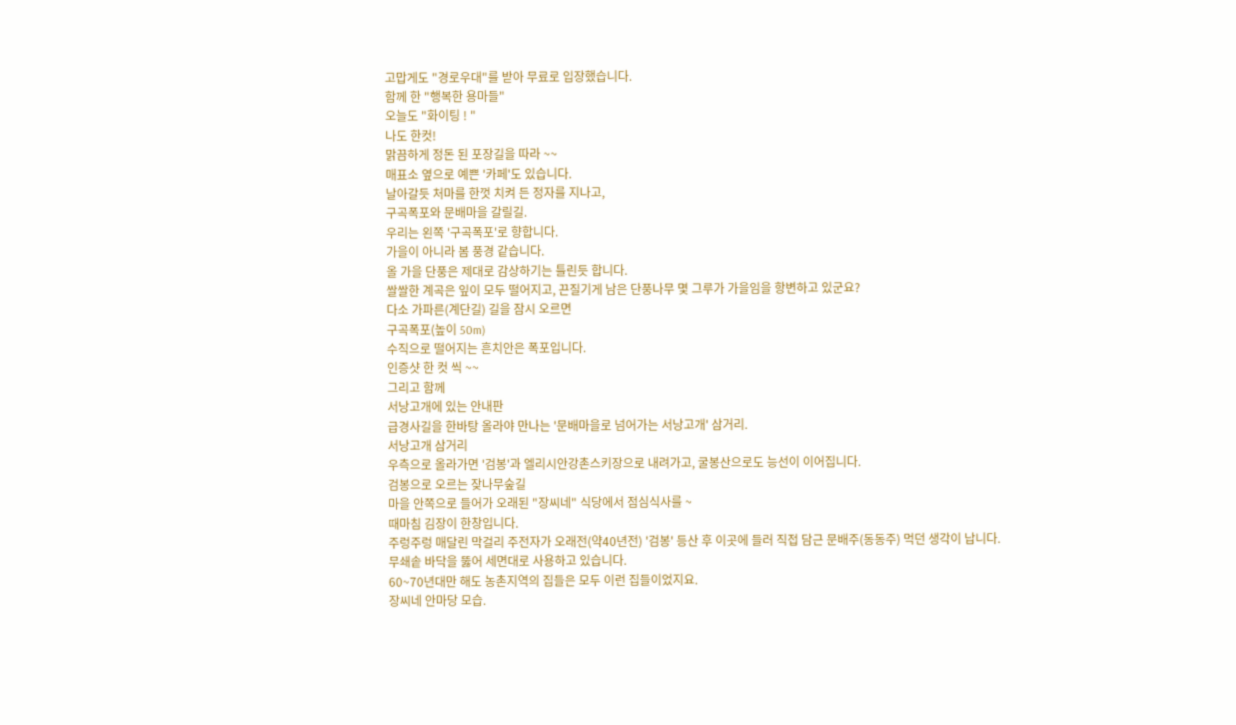고맙게도 "경로우대"를 받아 무료로 입장했습니다.
함께 한 "행복한 용마들"
오늘도 "화이팅 ! "
나도 한컷!
맑끔하게 정돈 된 포장길을 따라 ~~
매표소 옆으로 예쁜 '카페'도 있습니다.
날아갈듯 처마를 한껏 치켜 든 정자를 지나고,
구곡폭포와 문배마을 갈릴길.
우리는 왼쪽 '구곡폭포'로 향합니다.
가을이 아니라 봄 풍경 같습니다.
올 가을 단풍은 제대로 감상하기는 틀린듯 합니다.
쌀쌀한 계곡은 잎이 모두 떨어지고, 끈질기게 남은 단풍나무 몇 그루가 가을임을 항변하고 있군요?
다소 가파른(계단길) 길을 잠시 오르면
구곡폭포(높이 50m)
수직으로 떨어지는 흔치안은 폭포입니다.
인증샷 한 컷 씩 ~~
그리고 함께
서낭고개에 있는 안내판
급경사길을 한바탕 올라야 만나는 '문배마을로 넘어가는 서낭고개' 삼거리.
서낭고개 삼거리
우측으로 올라가면 '검봉'과 엘리시안강촌스키장으로 내려가고, 굴봉산으로도 능선이 이어집니다.
검봉으로 오르는 잦나무숲길
마을 안쪽으로 들어가 오래된 "장씨네" 식당에서 점심식사를 ~
때마침 김장이 한창입니다.
주렁주렁 매달린 막걸리 주전자가 오래전(약40년전) '검봉' 등산 후 이곳에 들러 직접 담근 문배주(동동주) 먹던 생각이 납니다.
무쇄솥 바닥을 뚫어 세면대로 사용하고 있습니다.
60~70년대만 해도 농촌지역의 집들은 모두 이런 집들이었지요.
장씨네 안마당 모습.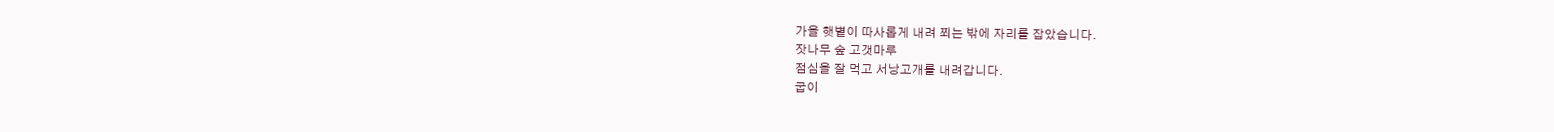가을 햇볕이 따사롭게 내려 쬐는 밖에 자리를 잡았습니다.
잣나무 숲 고갯마루
점심을 잘 먹고 서낭고개를 내려갑니다.
굽이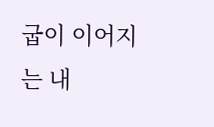굽이 이어지는 내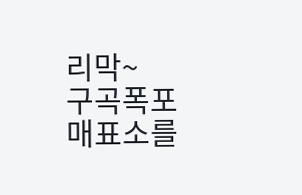리막~
구곡폭포 매표소를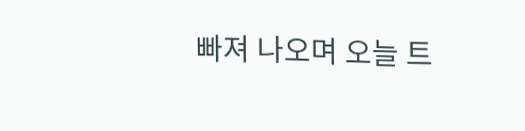빠져 나오며 오늘 트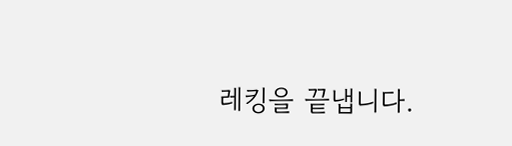레킹을 끝냅니다.